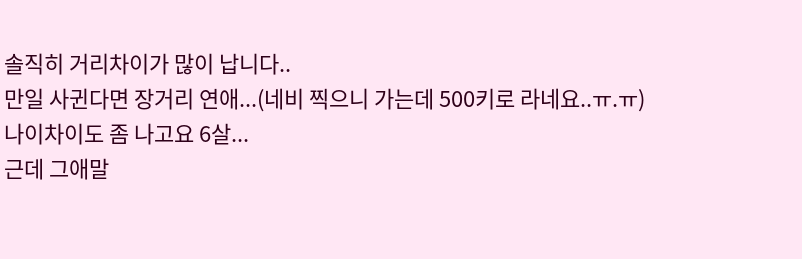솔직히 거리차이가 많이 납니다..
만일 사귄다면 장거리 연애...(네비 찍으니 가는데 500키로 라네요..ㅠ.ㅠ)
나이차이도 좀 나고요 6살...
근데 그애말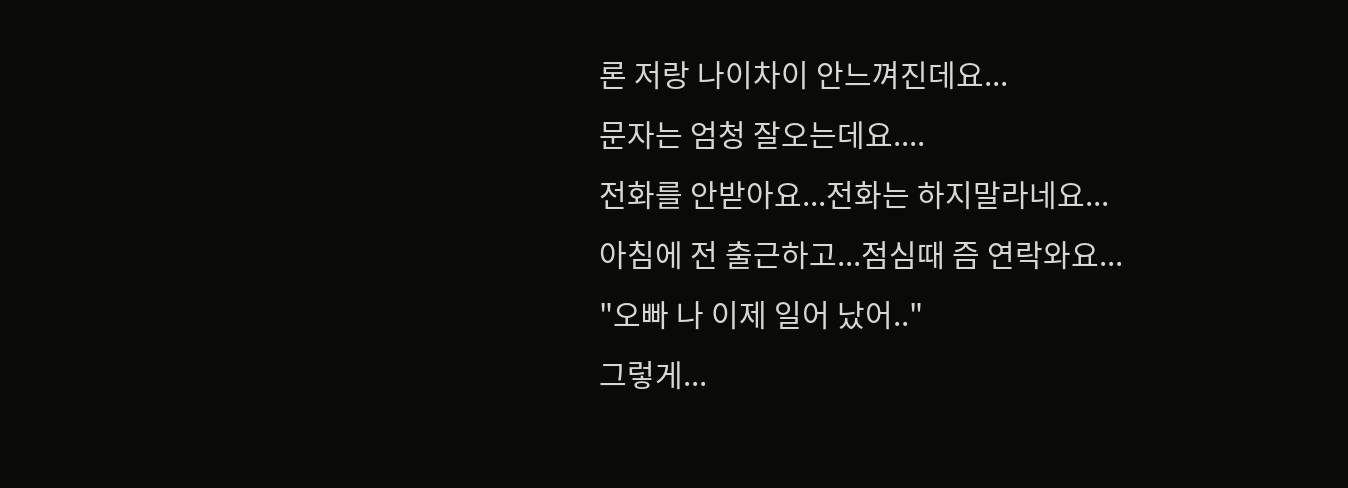론 저랑 나이차이 안느껴진데요...
문자는 엄청 잘오는데요....
전화를 안받아요...전화는 하지말라네요...
아침에 전 출근하고...점심때 즘 연락와요...
"오빠 나 이제 일어 났어.."
그렇게...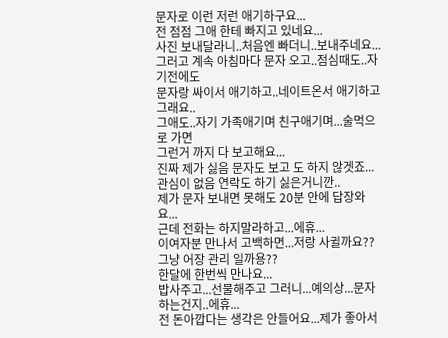문자로 이런 저런 애기하구요...
전 점점 그애 한테 빠지고 있네요...
사진 보내달라니..처음엔 빠더니..보내주네요...
그러고 계속 아침마다 문자 오고..점심때도..자기전에도
문자랑 싸이서 애기하고..네이트온서 애기하고 그래요..
그애도..자기 가족애기며 친구애기며...술먹으로 가면
그런거 까지 다 보고해요...
진짜 제가 싫음 문자도 보고 도 하지 않겟죠...
관심이 없음 연락도 하기 싫은거니깐..
제가 문자 보내면 못해도 20분 안에 답장와요...
근데 전화는 하지말라하고...에휴...
이여자분 만나서 고백하면...저랑 사귈까요??
그냥 어장 관리 일까용??
한달에 한번씩 만나요...
밥사주고...선물해주고 그러니...예의상...문자하는건지..에휴...
전 돈아깝다는 생각은 안들어요...제가 좋아서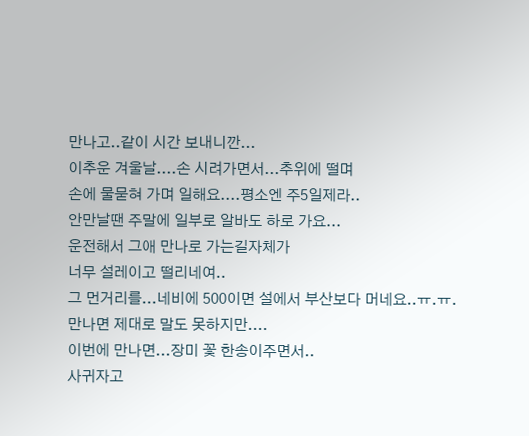만나고..같이 시간 보내니깐...
이추운 겨울날....손 시려가면서...추위에 떨며
손에 물묻혀 가며 일해요....평소엔 주5일제라..
안만날땐 주말에 일부로 알바도 하로 가요...
운전해서 그애 만나로 가는길자체가
너무 설레이고 떨리네여..
그 먼거리를...네비에 500이면 설에서 부산보다 머네요..ㅠ.ㅠ.
만나면 제대로 말도 못하지만....
이번에 만나면...장미 꽃 한송이주면서..
사귀자고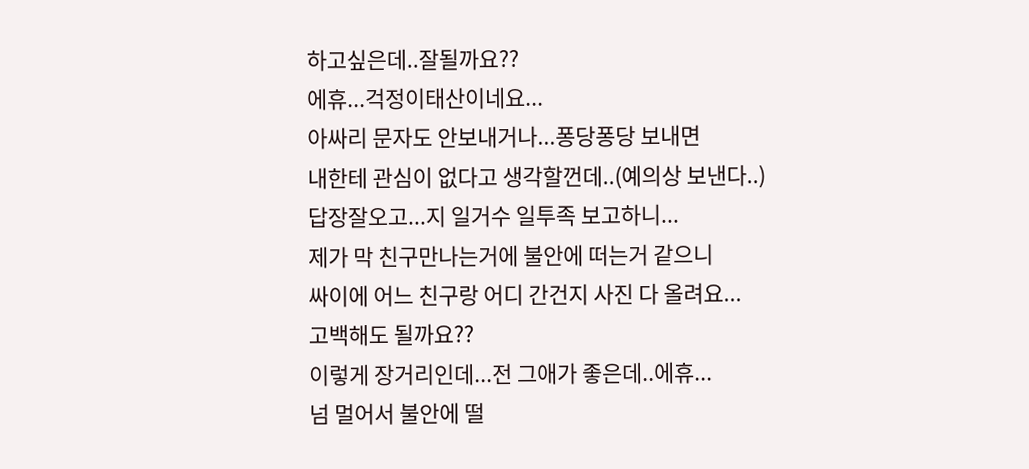하고싶은데..잘될까요??
에휴...걱정이태산이네요...
아싸리 문자도 안보내거나...퐁당퐁당 보내면
내한테 관심이 없다고 생각할껀데..(예의상 보낸다..)
답장잘오고...지 일거수 일투족 보고하니...
제가 막 친구만나는거에 불안에 떠는거 같으니
싸이에 어느 친구랑 어디 간건지 사진 다 올려요...
고백해도 될까요??
이렇게 장거리인데...전 그애가 좋은데..에휴...
넘 멀어서 불안에 떨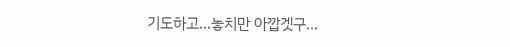기도하고...놓치만 아깝겟구...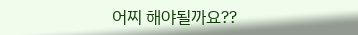어찌 해야될까요??